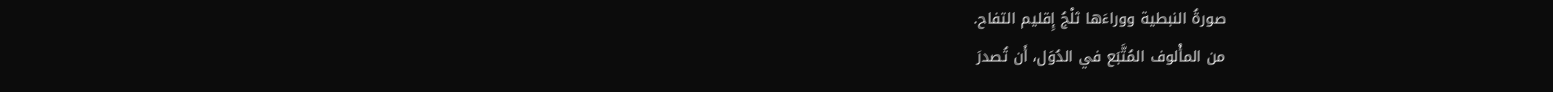صورةُ النبطية ووراءَها ثلْجُ إِقليم التفاح.
من المأْلوف المُتَّبَع في الدُوَل، أَن تُصدرَ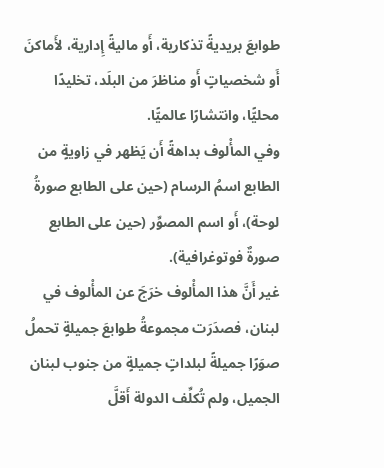طوابعَ بريديةً تذكارية، أَو ماليةً إِدارية، لأَماكنَ أَو شخصياتٍ أَو مناظرَ من البلَد، تخليدًا محليًّا، وانتشارًا عالميًّا.
وفي المأْلوف بداهةً أَن يَظهر في زاويةٍ من الطابع اسمُ الرسام (حين على الطابع صورةُ لوحة)، أَو اسم المصوِّر (حين على الطابع صورةٌ فوتوغرافية).
غير أَنَّ هذا المأْلوف خرَجَ عن المأْلوف في لبنان، فصدَرَت مجموعةُ طوابعَ جميلةٍ تحملُ صوَرًا جميلةً لبلداتٍ جميلةٍ من جنوب لبنان الجميل، ولم تُكلِّف الدولة أَقلَّ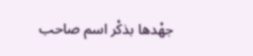جهْدها بذكْر اسم صاحب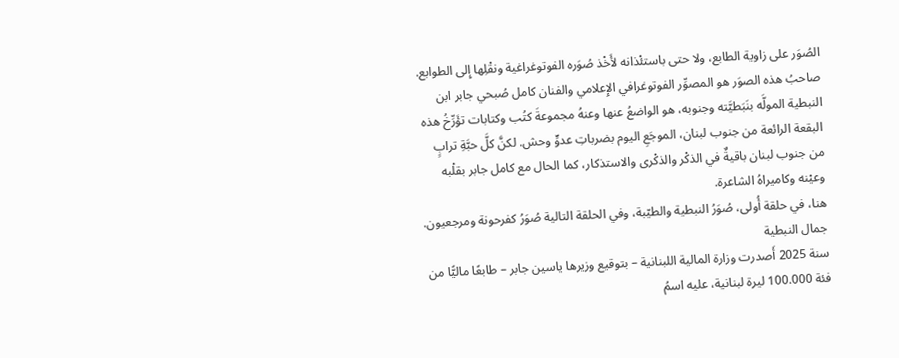الصُوَر على زاوية الطابع، ولا حتى باستئْذانه لأَخْذ صُوَره الفوتوغراغية ونقْلِها إِلى الطوابع.
صاحبُ هذه الصوَر هو المصوِّر الفوتوغرافي الإِعلامي والفنان كامل صُبحي جابر ابن النبطية المولَّه بنَبَطيَّته وجنوبه، هو الواضعُ عنها وعنهُ مجموعةَ كتُب وكتابات تؤَرِّخُ هذه البقعة الرائعة من جنوب لبنان، الموجَعِ اليوم بضرباتِ عدوٍّ وحش. لكنَّ كلَّ حبَّةِ ترابٍ من جنوب لبنان باقيةٌ في الذكْر والذكْرى والاستذكار، كما الحال مع كامل جابر بقلْبه وعيْنه وكاميراهُ الشاعرة.
هنا، في حلقة أُولى، صُوَرُ النبطية والطيّبة، وفي الحلقة التالية صُوَرُ كفرحونة ومرجعيون.
جمال النبطية
سنة 2025 أَصدرت وزارة المالية اللبنانية – بتوقيع وزيرها ياسين جابر – طابعًا ماليًّا من فئة 100.000 ليرة لبنانية، عليه اسمُ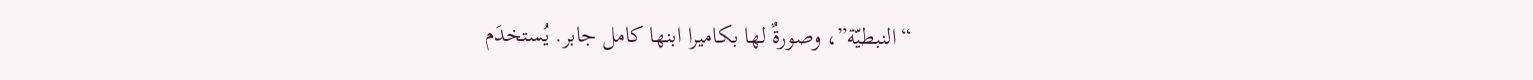“النبطيّة”، وصورةٌ لها بكاميرا ابنها كامل جابر. يُستخدَم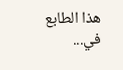هذا الطابع في...